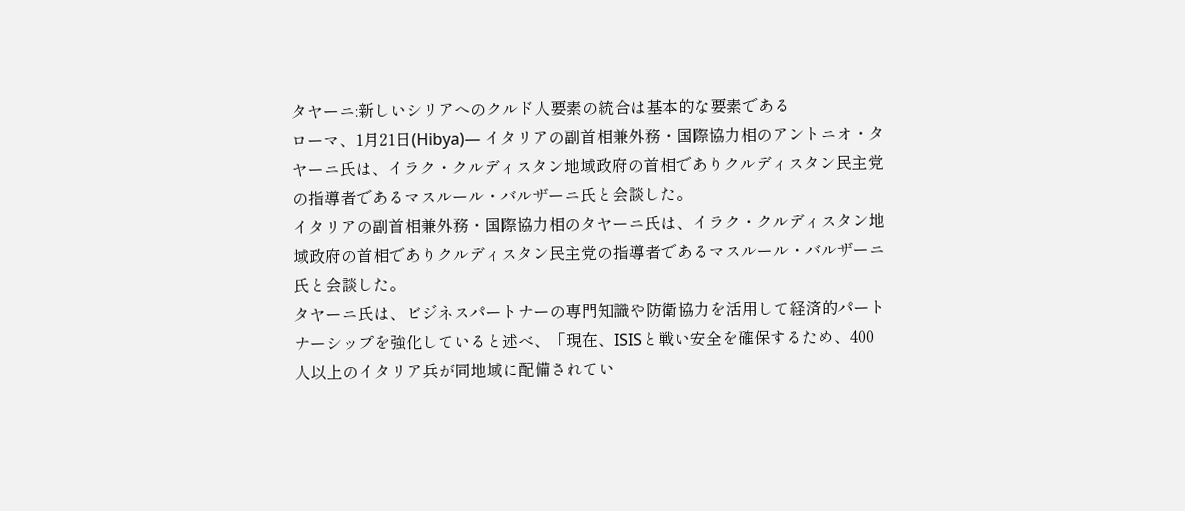タヤーニ:新しいシリアへのクルド人要素の統合は基本的な要素である
ローマ、1月21日(Hibya)― イタリアの副首相兼外務・国際協力相のアントニオ・タヤーニ氏は、イラク・クルディスタン地域政府の首相でありクルディスタン民主党の指導者であるマスルール・バルザーニ氏と会談した。
イタリアの副首相兼外務・国際協力相のタヤーニ氏は、イラク・クルディスタン地域政府の首相でありクルディスタン民主党の指導者であるマスルール・バルザーニ氏と会談した。
タヤーニ氏は、ビジネスパートナーの専門知識や防衛協力を活用して経済的パートナーシップを強化していると述べ、「現在、ISISと戦い安全を確保するため、400人以上のイタリア兵が同地域に配備されてい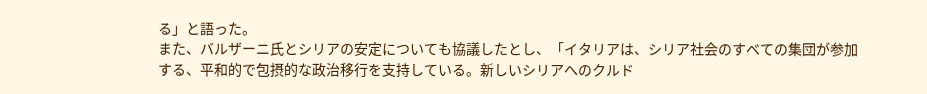る」と語った。
また、バルザーニ氏とシリアの安定についても協議したとし、「イタリアは、シリア社会のすべての集団が参加する、平和的で包摂的な政治移行を支持している。新しいシリアへのクルド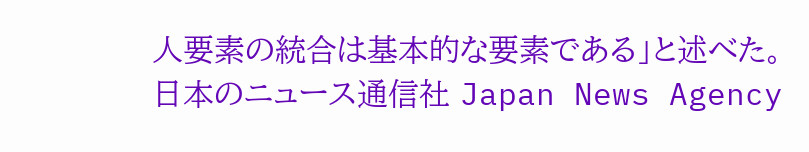人要素の統合は基本的な要素である」と述べた。
日本のニュース通信社 Japan News Agency